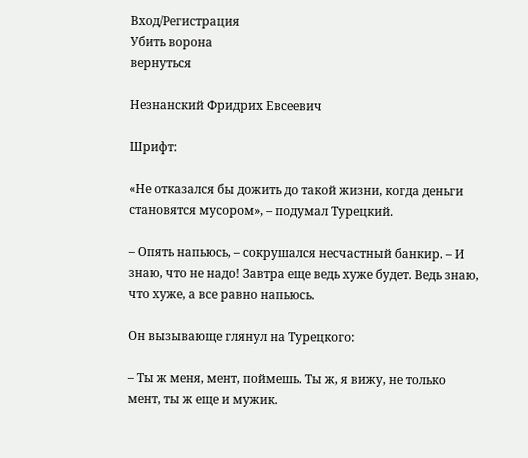Вход/Регистрация
Убить ворона
вернуться

Незнанский Фридрих Евсеевич

Шрифт:

«Не отказался бы дожить до такой жизни, когда деньги становятся мусором», – подумал Турецкий.

– Опять напьюсь, – сокрушался несчастный банкир. – И знаю, что не надо! Завтра еще ведь хуже будет. Ведь знаю, что хуже, а все равно напьюсь.

Он вызывающе глянул на Турецкого:

– Ты ж меня, мент, поймешь. Ты ж, я вижу, не только мент, ты ж еще и мужик.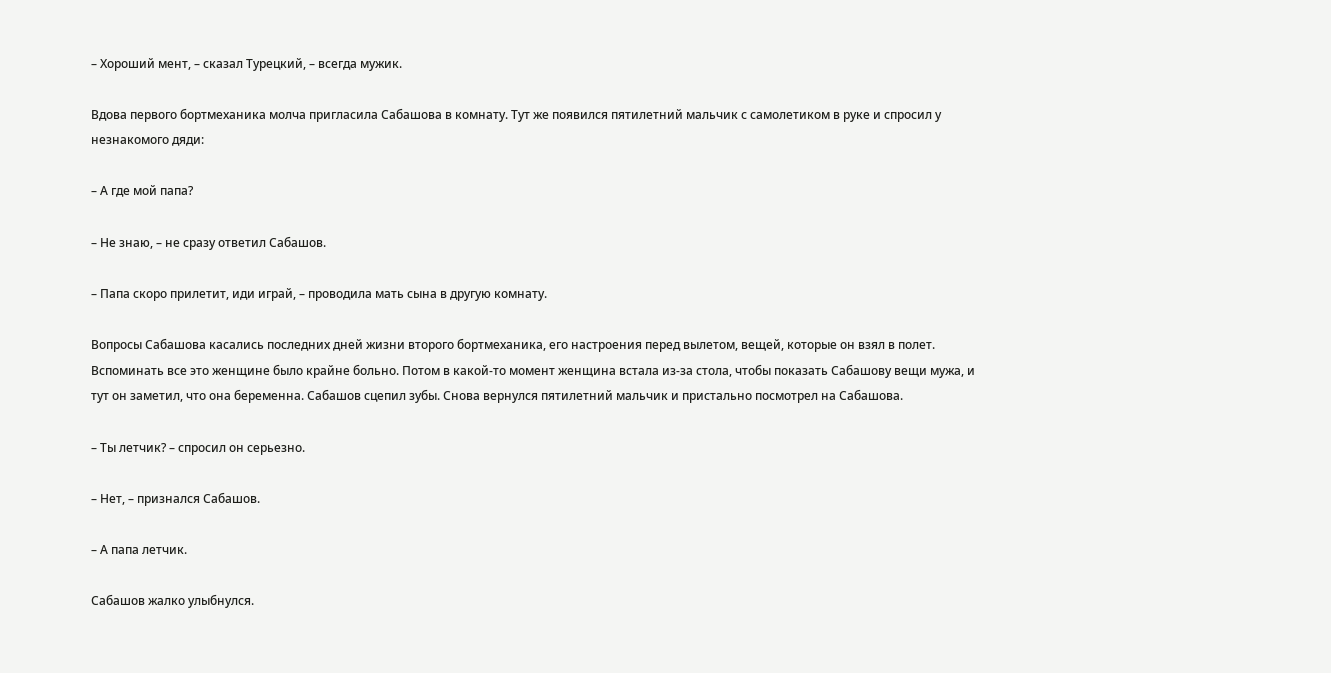– Хороший мент, – сказал Турецкий, – всегда мужик.

Вдова первого бортмеханика молча пригласила Сабашова в комнату. Тут же появился пятилетний мальчик с самолетиком в руке и спросил у незнакомого дяди:

– А где мой папа?

– Не знаю, – не сразу ответил Сабашов.

– Папа скоро прилетит, иди играй, – проводила мать сына в другую комнату.

Вопросы Сабашова касались последних дней жизни второго бортмеханика, его настроения перед вылетом, вещей, которые он взял в полет. Вспоминать все это женщине было крайне больно. Потом в какой-то момент женщина встала из-за стола, чтобы показать Сабашову вещи мужа, и тут он заметил, что она беременна. Сабашов сцепил зубы. Снова вернулся пятилетний мальчик и пристально посмотрел на Сабашова.

– Ты летчик? – спросил он серьезно.

– Нет, – признался Сабашов.

– А папа летчик.

Сабашов жалко улыбнулся.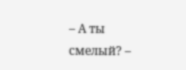– А ты смелый? –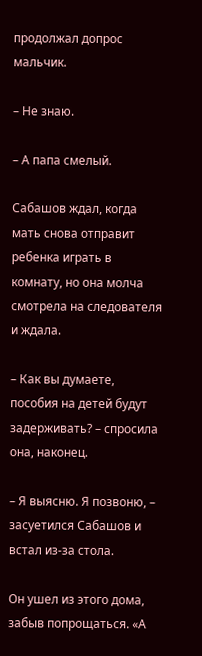продолжал допрос мальчик.

– Не знаю.

– А папа смелый.

Сабашов ждал, когда мать снова отправит ребенка играть в комнату, но она молча смотрела на следователя и ждала.

– Как вы думаете, пособия на детей будут задерживать? – спросила она, наконец.

– Я выясню. Я позвоню, – засуетился Сабашов и встал из-за стола.

Он ушел из этого дома, забыв попрощаться. «А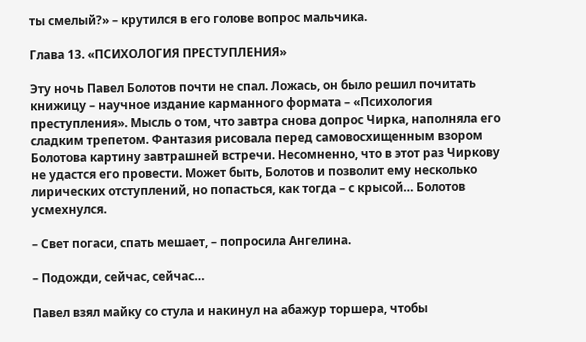ты смелый?» – крутился в его голове вопрос мальчика.

Глава 13. «ПСИХОЛОГИЯ ПРЕСТУПЛЕНИЯ»

Эту ночь Павел Болотов почти не спал. Ложась, он было решил почитать книжицу – научное издание карманного формата – «Психология преступления». Мысль о том, что завтра снова допрос Чирка, наполняла его сладким трепетом. Фантазия рисовала перед самовосхищенным взором Болотова картину завтрашней встречи. Несомненно, что в этот раз Чиркову не удастся его провести. Может быть, Болотов и позволит ему несколько лирических отступлений, но попасться, как тогда – с крысой… Болотов усмехнулся.

– Свет погаси, спать мешает, – попросила Ангелина.

– Подожди, сейчас, сейчас…

Павел взял майку со стула и накинул на абажур торшера, чтобы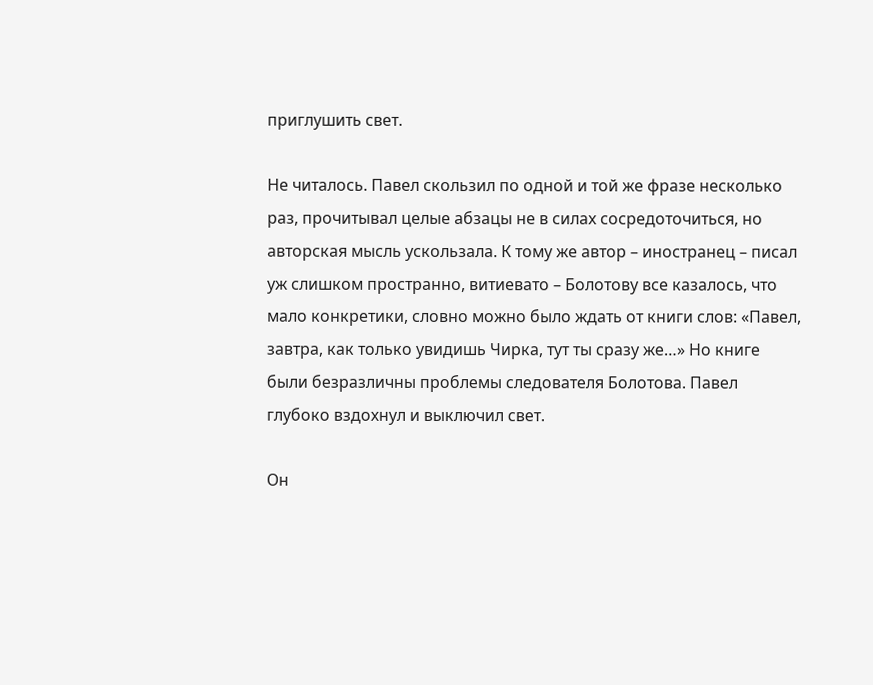приглушить свет.

Не читалось. Павел скользил по одной и той же фразе несколько раз, прочитывал целые абзацы не в силах сосредоточиться, но авторская мысль ускользала. К тому же автор – иностранец – писал уж слишком пространно, витиевато – Болотову все казалось, что мало конкретики, словно можно было ждать от книги слов: «Павел, завтра, как только увидишь Чирка, тут ты сразу же…» Но книге были безразличны проблемы следователя Болотова. Павел глубоко вздохнул и выключил свет.

Он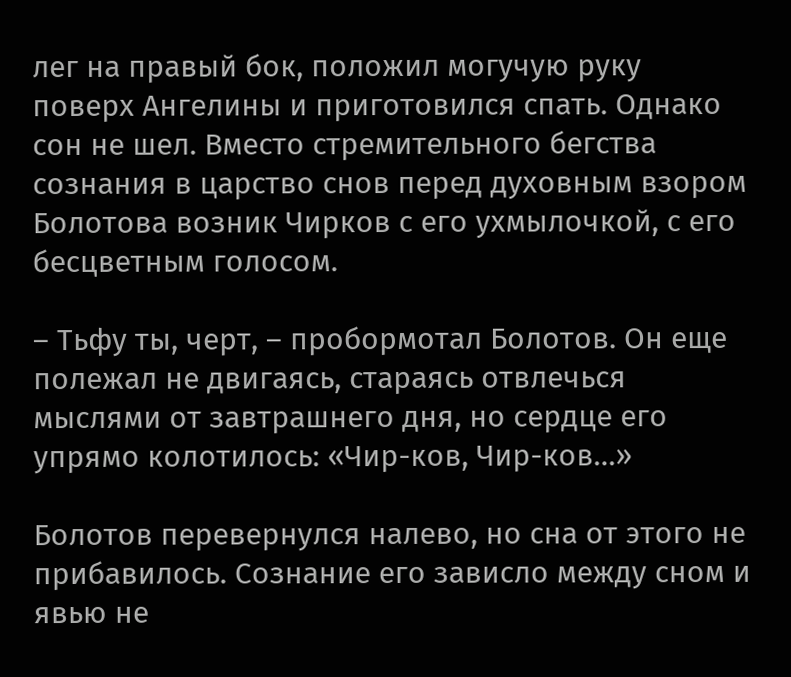лег на правый бок, положил могучую руку поверх Ангелины и приготовился спать. Однако сон не шел. Вместо стремительного бегства сознания в царство снов перед духовным взором Болотова возник Чирков с его ухмылочкой, с его бесцветным голосом.

– Тьфу ты, черт, – пробормотал Болотов. Он еще полежал не двигаясь, стараясь отвлечься мыслями от завтрашнего дня, но сердце его упрямо колотилось: «Чир-ков, Чир-ков…»

Болотов перевернулся налево, но сна от этого не прибавилось. Сознание его зависло между сном и явью не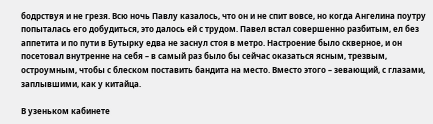бодрствуя и не грезя. Всю ночь Павлу казалось, что он и не спит вовсе, но когда Ангелина поутру попыталась его добудиться, это далось ей с трудом. Павел встал совершенно разбитым, ел без аппетита и по пути в Бутырку едва не заснул стоя в метро. Настроение было скверное, и он посетовал внутренне на себя – в самый раз было бы сейчас оказаться ясным, трезвым, остроумным, чтобы с блеском поставить бандита на место. Вместо этого – зевающий, с глазами, заплывшими, как у китайца.

В узеньком кабинете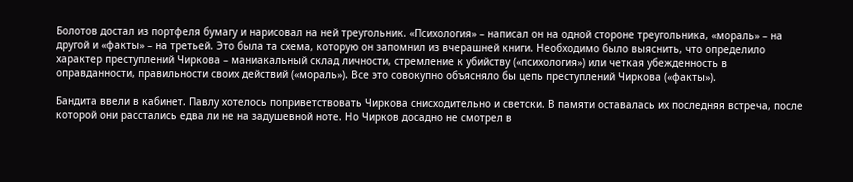Болотов достал из портфеля бумагу и нарисовал на ней треугольник. «Психология» – написал он на одной стороне треугольника, «мораль» – на другой и «факты» – на третьей. Это была та схема, которую он запомнил из вчерашней книги. Необходимо было выяснить, что определило характер преступлений Чиркова – маниакальный склад личности, стремление к убийству («психология») или четкая убежденность в оправданности, правильности своих действий («мораль»). Все это совокупно объясняло бы цепь преступлений Чиркова («факты»).

Бандита ввели в кабинет. Павлу хотелось поприветствовать Чиркова снисходительно и светски. В памяти оставалась их последняя встреча, после которой они расстались едва ли не на задушевной ноте. Но Чирков досадно не смотрел в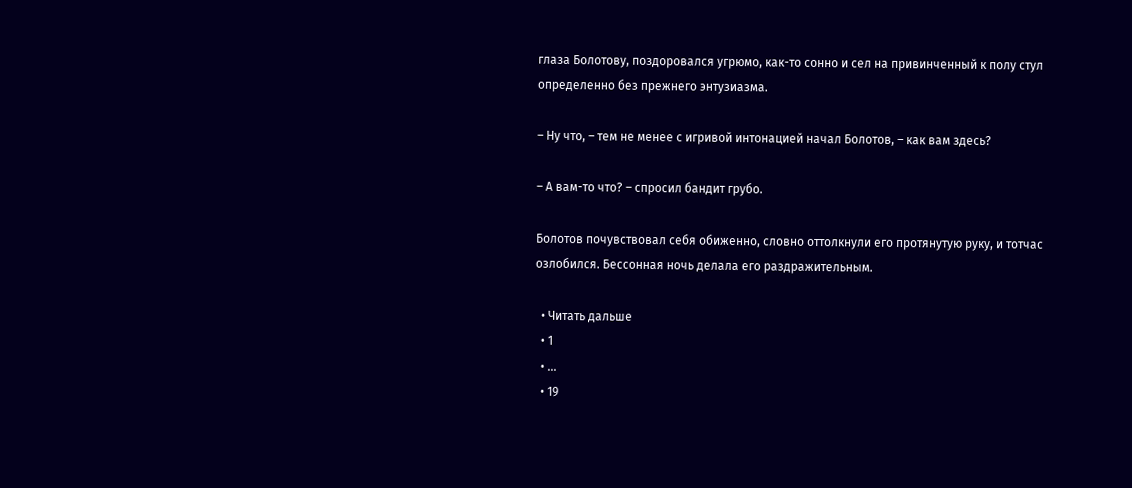глаза Болотову, поздоровался угрюмо, как-то сонно и сел на привинченный к полу стул определенно без прежнего энтузиазма.

– Ну что, – тем не менее с игривой интонацией начал Болотов, – как вам здесь?

– А вам-то что? – спросил бандит грубо.

Болотов почувствовал себя обиженно, словно оттолкнули его протянутую руку, и тотчас озлобился. Бессонная ночь делала его раздражительным.

  • Читать дальше
  • 1
  • ...
  • 19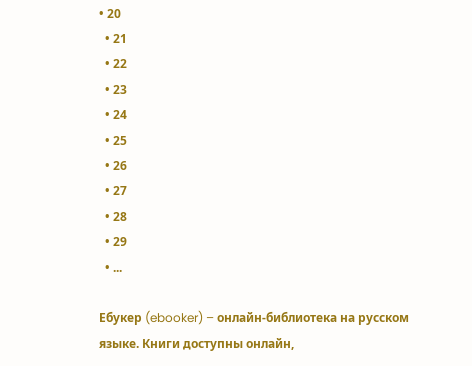• 20
  • 21
  • 22
  • 23
  • 24
  • 25
  • 26
  • 27
  • 28
  • 29
  • ...

Ебукер (ebooker) – онлайн-библиотека на русском языке. Книги доступны онлайн,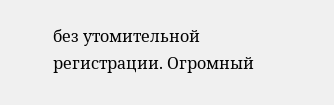без утомительной регистрации. Огромный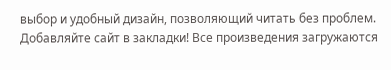выбор и удобный дизайн, позволяющий читать без проблем. Добавляйте сайт в закладки! Все произведения загружаются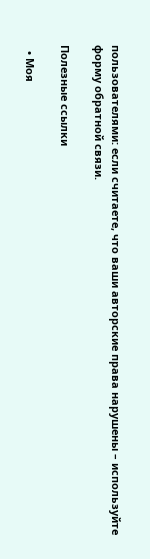пользователями: если считаете, что ваши авторские права нарушены – используйте форму обратной связи.

Полезные ссылки

  • Моя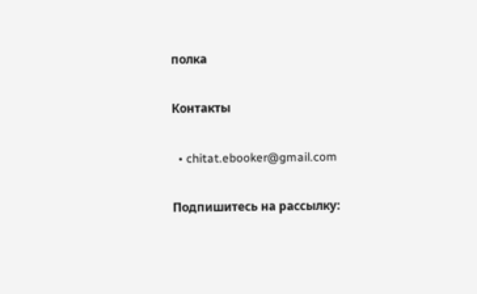полка

Контакты

  • chitat.ebooker@gmail.com

Подпишитесь на рассылку: